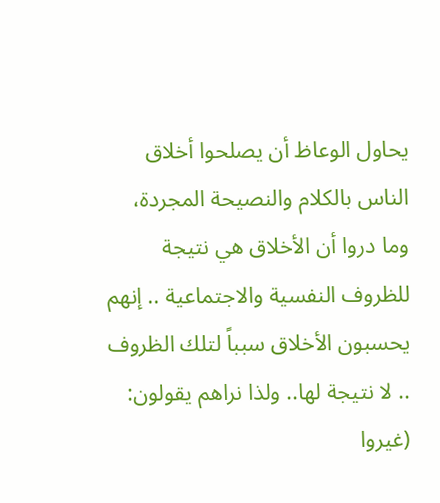يحاول الوعاظ أن يصلحوا أخلاق الناس بالكلام والنصيحة المجردة، وما دروا أن الأخلاق هي نتيجة للظروف النفسية والاجتماعية .. إنهم يحسبون الأخلاق سبباً لتلك الظروف .. لا نتيجة لها.. ولذا نراهم يقولون: (غيروا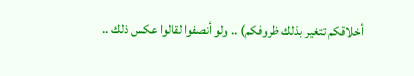أخلاقكم تتغير بذلك ظروفكم) .. ولو أنصفوا لقالوا عكس ذلك ..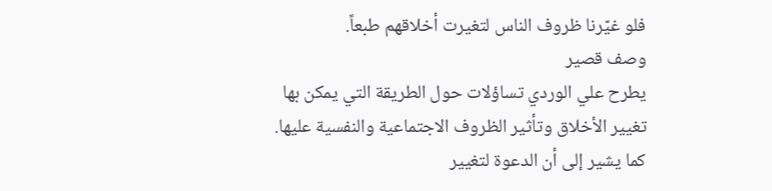فلو غيّرنا ظروف الناس لتغيرت أخلاقهم طبعاً.
وصف قصير
يطرح علي الوردي تساؤلات حول الطريقة التي يمكن بها تغيير الأخلاق وتأثير الظروف الاجتماعية والنفسية عليها. كما يشير إلى أن الدعوة لتغيير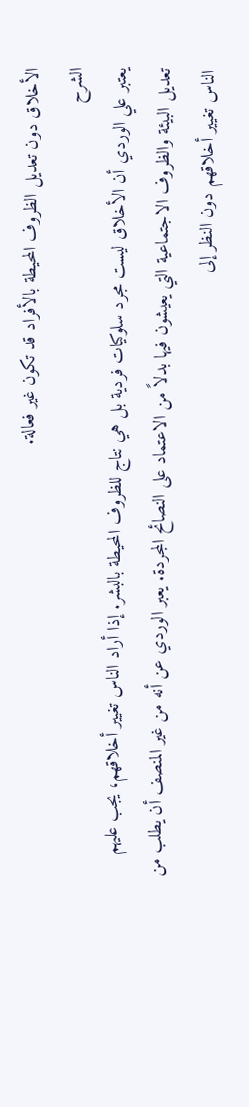الأخلاق دون تعديل الظروف المحيطة بالأفراد قد تكون غير فعالة.
الشرح
يعتبر علي الوردي أن الأخلاق ليست مجرد سلوكيات فردية بل هي نتاج للظروف المحيطة بالبشر. إذا أراد الناس تغيير أخلاقهم، يجب عليهم تعديل البيئة والظروف الاجتماعية التي يعيشون فيها بدلاً من الاعتماد على النصائح المجردة. يعبر الوردي عن أنه من غير المنصف أن يطلب من الناس تغيير أخلاقهم دون النظر إلى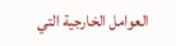العوامل الخارجية التي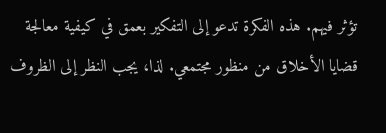تؤثر فيهم. هذه الفكرة تدعو إلى التفكير بعمق في كيفية معالجة قضايا الأخلاق من منظور مجتمعي. لذا، يجب النظر إلى الظروف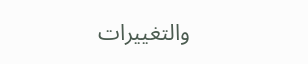والتغييرات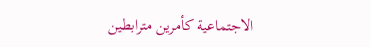الاجتماعية كأمرين مترابطين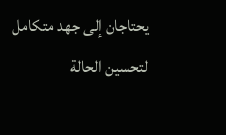يحتاجان إلى جهد متكامل لتحسين الحالة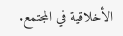الأخلاقية في المجتمع.